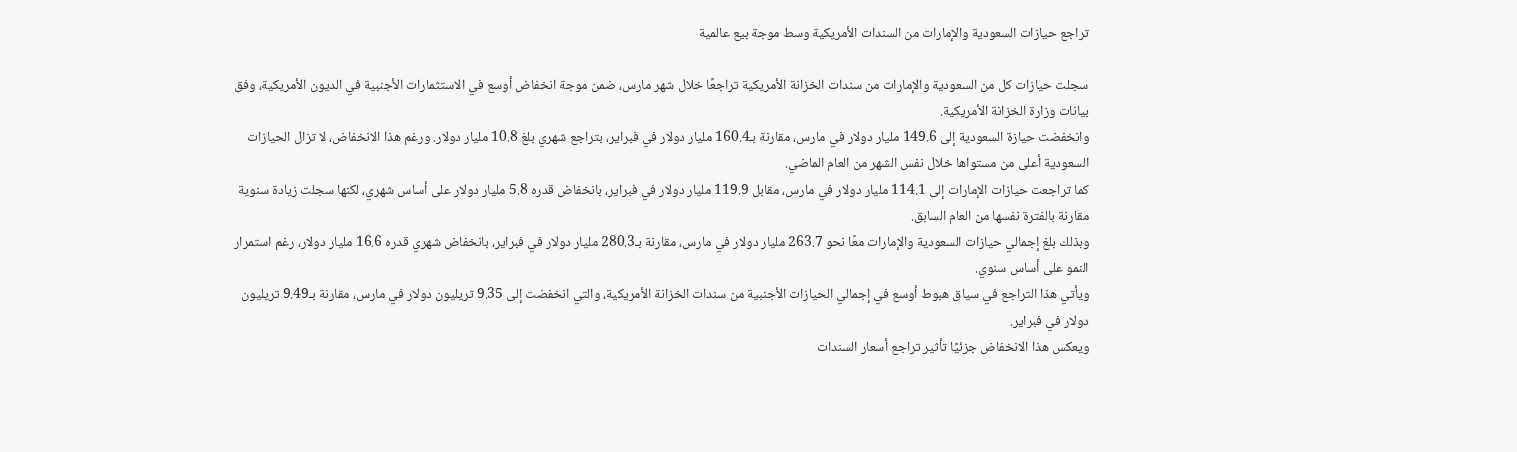تراجع حيازات السعودية والإمارات من السندات الأمريكية وسط موجة بيع عالمية

سجلت حيازات كل من السعودية والإمارات من سندات الخزانة الأمريكية تراجعًا خلال شهر مارس، ضمن موجة انخفاض أوسع في الاستثمارات الأجنبية في الديون الأمريكية، وفق بيانات وزارة الخزانة الأمريكية.
وانخفضت حيازة السعودية إلى 149.6 مليار دولار في مارس، مقارنة بـ160.4 مليار دولار في فبراير، بتراجع شهري بلغ 10.8 مليار دولار. ورغم هذا الانخفاض، لا تزال الحيازات السعودية أعلى من مستواها خلال نفس الشهر من العام الماضي.
كما تراجعت حيازات الإمارات إلى 114.1 مليار دولار في مارس، مقابل 119.9 مليار دولار في فبراير، بانخفاض قدره 5.8 مليار دولار على أساس شهري، لكنها سجلت زيادة سنوية مقارنة بالفترة نفسها من العام السابق.
وبذلك بلغ إجمالي حيازات السعودية والإمارات معًا نحو 263.7 مليار دولار في مارس، مقارنة بـ280.3 مليار دولار في فبراير، بانخفاض شهري قدره 16.6 مليار دولار، رغم استمرار النمو على أساس سنوي.
ويأتي هذا التراجع في سياق هبوط أوسع في إجمالي الحيازات الأجنبية من سندات الخزانة الأمريكية، والتي انخفضت إلى 9.35 تريليون دولار في مارس، مقارنة بـ9.49 تريليون دولار في فبراير.
ويعكس هذا الانخفاض جزئيًا تأثير تراجع أسعار السندات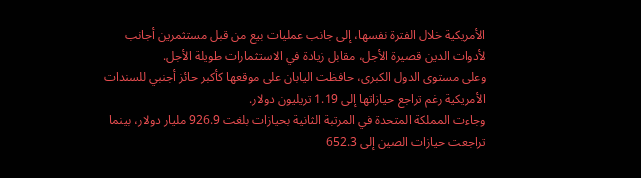الأمريكية خلال الفترة نفسها، إلى جانب عمليات بيع من قبل مستثمرين أجانب لأدوات الدين قصيرة الأجل، مقابل زيادة في الاستثمارات طويلة الأجل.
وعلى مستوى الدول الكبرى، حافظت اليابان على موقعها كأكبر حائز أجنبي للسندات الأمريكية رغم تراجع حيازاتها إلى 1.19 تريليون دولار.
وجاءت المملكة المتحدة في المرتبة الثانية بحيازات بلغت 926.9 مليار دولار، بينما تراجعت حيازات الصين إلى 652.3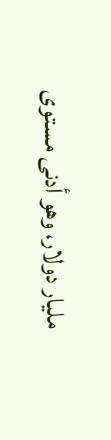مليار دولار، وهو أدنى مستوى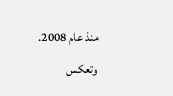منذ عام 2008.
وتعكس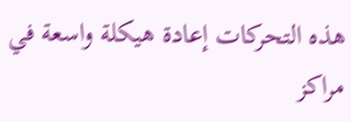هذه التحركات إعادة هيكلة واسعة في مراكز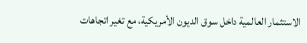الاستثمار العالمية داخل سوق الديون الأمريكية، مع تغير اتجاهات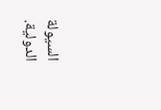السيولة الدولية.